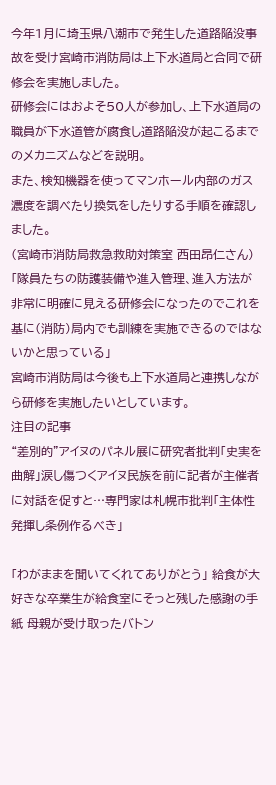今年1月に埼玉県八潮市で発生した道路陥没事故を受け宮崎市消防局は上下水道局と合同で研修会を実施しました。
研修会にはおよそ50人が参加し、上下水道局の職員が下水道管が腐食し道路陥没が起こるまでのメカニズムなどを説明。
また、検知機器を使ってマンホール内部のガス濃度を調べたり換気をしたりする手順を確認しました。
(宮崎市消防局救急救助対策室 西田昂仁さん)「隊員たちの防護装備や進入管理、進入方法が非常に明確に見える研修会になったのでこれを基に(消防)局内でも訓練を実施できるのではないかと思っている」
宮崎市消防局は今後も上下水道局と連携しながら研修を実施したいとしています。
注目の記事
“差別的”アイヌのパネル展に研究者批判「史実を曲解」涙し傷つくアイヌ民族を前に記者が主催者に対話を促すと…専門家は札幌市批判「主体性発揮し条例作るべき」

「わがままを聞いてくれてありがとう」 給食が大好きな卒業生が給食室にそっと残した感謝の手紙 母親が受け取ったバトン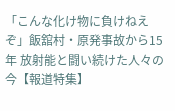「こんな化け物に負けねえぞ」飯舘村・原発事故から15年 放射能と闘い続けた人々の今【報道特集】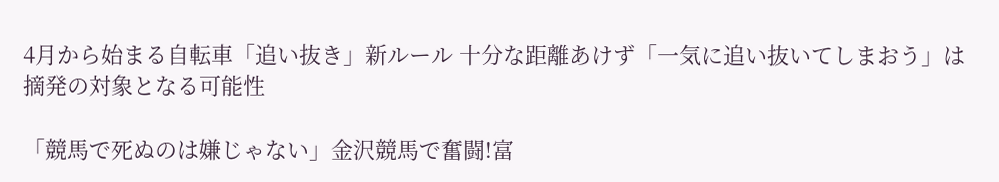4月から始まる自転車「追い抜き」新ルール 十分な距離あけず「一気に追い抜いてしまおう」は摘発の対象となる可能性

「競馬で死ぬのは嫌じゃない」金沢競馬で奮闘!富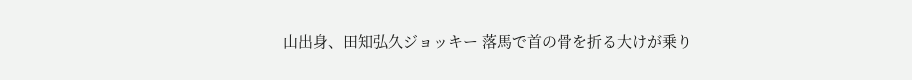山出身、田知弘久ジョッキー 落馬で首の骨を折る大けが乗り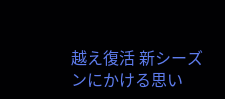越え復活 新シーズンにかける思い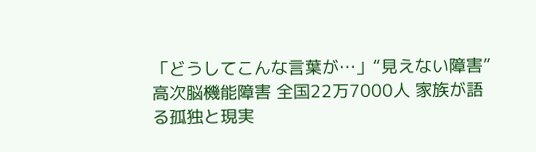「どうしてこんな言葉が…」“見えない障害”高次脳機能障害 全国22万7000人 家族が語る孤独と現実